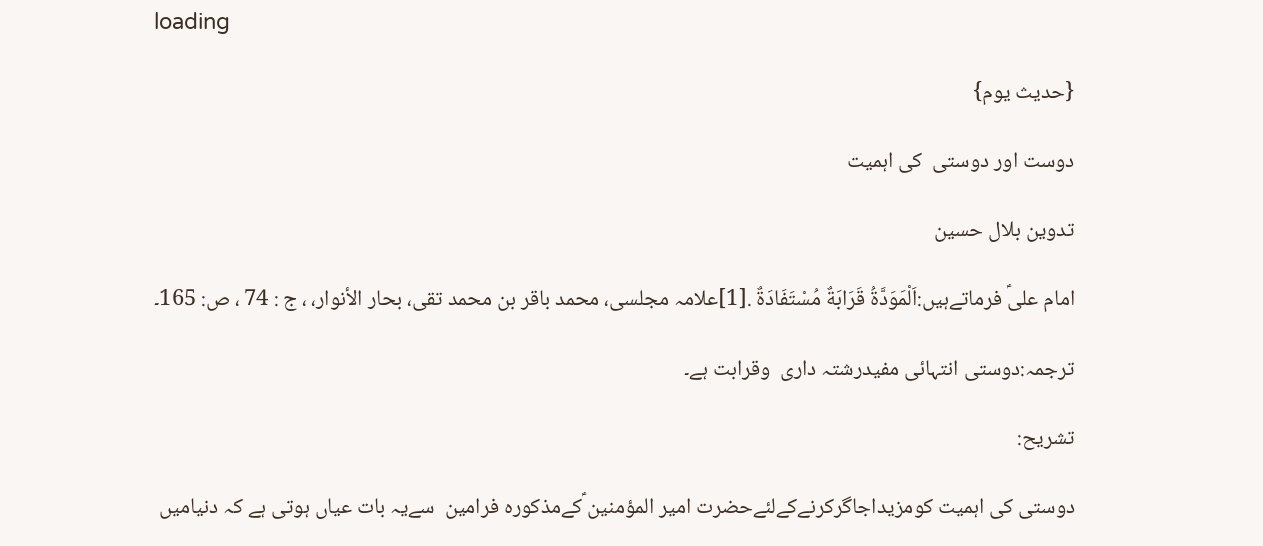loading

{حديث يوم}

دوست اور دوستی  کی اہمیت

تدوين بلال حسين

امام علیؑ فرماتےہیں:اَلْمَوَدَّةُ قَرَابَةٌ مُسْتَفَادَةٌ .[1]علامہ مجلسی، محمد باقر بن محمد تقی، بحار الأنوار، ، ج : 74 ، ص: 165۔

ترجمہ:دوستی انتہائی مفیدرشتہ داری  وقرابت ہے۔

تشریح:

دوستی کی اہمیت کومزیداجاگرکرنےکےلئےحضرت امیر المؤمنین ؑکےمذکورہ فرامین  سےیہ بات عیاں ہوتی ہے کہ دنیامیں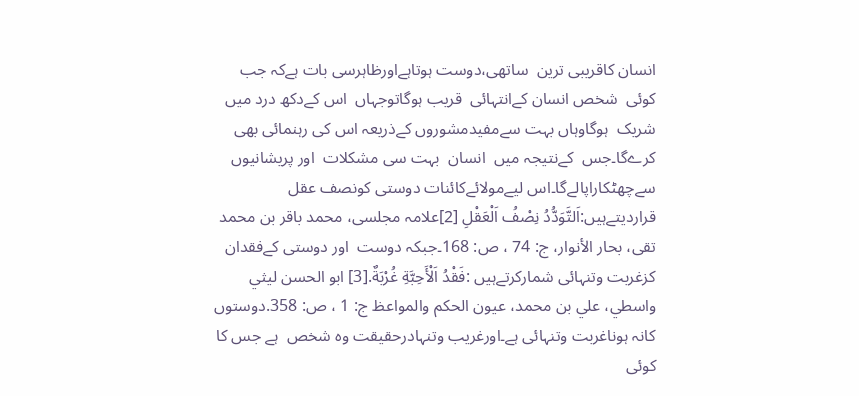انسان کاقریبی ترین  ساتھی،دوست ہوتاہےاورظاہرسی بات ہےکہ جب کوئی  شخص انسان کےانتہائی  قریب ہوگاتوجہاں  اس کےدکھ درد میں شریک  ہوگاوہاں بہت سےمفیدمشوروں کےذریعہ اس کی رہنمائی بھی کرےگا۔جس  کےنتیجہ میں  انسان  بہت سی مشکلات  اور پریشانیوں سےچھٹکاراپالےگا۔اس لیےمولائےکائنات دوستی کونصف عقل قراردیتےہیں:اَلتَّوَدُّدُ نِصْفُ اَلْعَقْلِ [2]علامہ مجلسی، محمد باقر بن محمد تقی، بحار الأنوار، ج: 74 ، ص: 168۔جبکہ دوست  اور دوستی کےفقدان کزغربت وتنہائی شمارکرتےہیں :فَقْدُ اَلْأَحِبَّةِ غُرْبَةٌ.[3] ابو الحسن ليثي واسطي، علي بن محمد، عیون الحکم والمواعظ ج: 1 ، ص: 358.دوستوں کانہ ہوناغربت وتنہائی ہے۔اورغریب وتنہادرحقیقت وہ شخص  ہے جس کا کوئی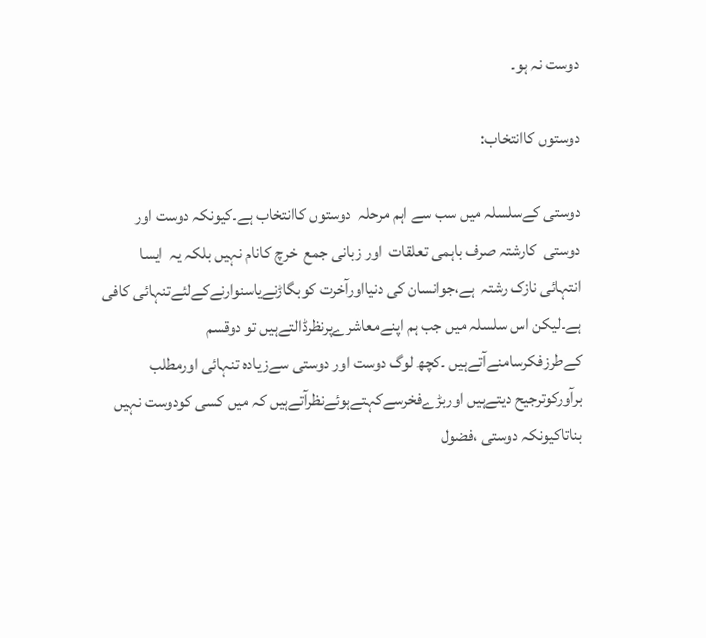دوست نہ ہو۔

دوستوں کاانتخاب:

دوستی کےسلسلہ میں سب سے اہم مرحلہ  دوستوں کاانتخاب ہے۔کیونکہ دوست اور دوستی  کارشتہ صرف باہمی تعلقات  اور زبانی جمع  خرچ کانام نہیں بلکہ یہ  ایسا انتہائی نازک رشتہ  ہے،جوانسان کی دنیااورآخرت کوبگاڑنےیاسنوارنےکےلئےتنہائی کافی ہے۔لیکن اس سلسلہ میں جب ہم اپنےمعاشرےپرنظرڈالتےہیں تو دوقسم  کےطرزفکرسامنےآتےہیں ۔کچھ لوگ دوست اور دوستی سےزیادہ تنہائی اورمطلب برآورکوترجیح دیتےہیں اوربڑےفخرسےکہتےہوئےنظرآتےہیں کہ میں کسی کودوست نہیں بناتاکیونکہ دوستی ،فضول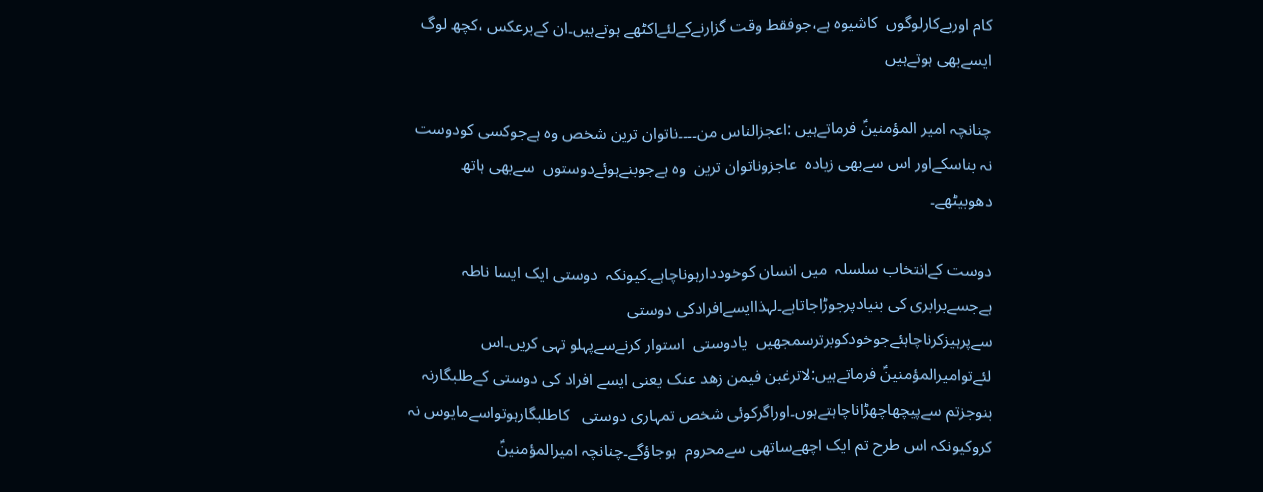کام اوربےکارلوگوں  کاشیوہ ہے،جوفقط وقت گزارنےکےلئےاکٹھے ہوتےہیں۔ان کےبرعکس ،کچھ لوگ ایسےبھی ہوتےہیں

چنانچہ امیر المؤمنینؑ فرماتےہیں :اعجزالناس من۔۔۔۔ناتوان ترین شخص وہ ہےجوکسی کودوست نہ بناسکےاور اس سےبھی زیادہ  عاجزوناتوان ترین  وہ ہےجوبنےہوئےدوستوں  سےبھی ہاتھ دھوبیٹھے۔

دوست کےانتخاب سلسلہ  میں انسان کوخوددارہوناچاہے۔کیونکہ  دوستی ایک ایسا ناطہ ہےجسےبرابری کی بنیادپرجوڑاجاتاہے۔لہذاایسےافرادکی دوستی  سےپرہیزکرناچاہئےجوخودکوبرترسمجھیں  یادوستی  استوار کرنےسےپہلو تہی کریں۔اس لئےتوامیرالمؤمنینؑ فرماتےہیں:لاترغبن فیمن زھد عنک یعنی ایسے افراد کی دوستی کےطلبگارنہ بنوجزتم سےپیچھاچھڑاناچاہتےہوں۔اوراگرکوئی شخص تمہاری دوستی   کاطلبگارہوتواسےمایوس نہ کروکیونکہ اس طرح تم ایک اچھےساتھی سےمحروم  ہوجاؤگے۔چنانچہ امیرالمؤمنینؑ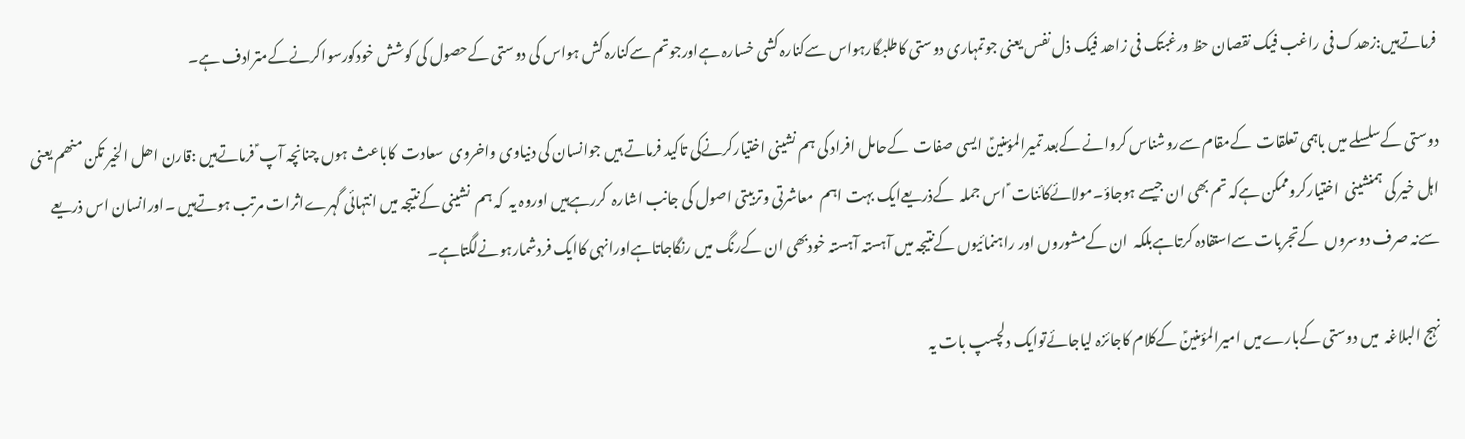فرماتےہیں:زھدک فی راغب فیک نقصان حظ ورغبتک فی زاھد فیک ذل نفس یعنی جوتمہاری دوستی کاطلبگارہواس سےکنارہ کشی خسارہ ہےاورجوتم سےکنارہ کش ہواس کی دوستی کےحصول کی کوشش خودکورسواکرنےکےمترادف ہے۔

دوستی کےسلسلے میں باہمی تعلقات  کےمقام سےروشناس کروانے کےبعد تمیرالمؤمنینؑ ایسی صفات  کےحامل افراد کی ہم نشینی اختیارکرنےکی تاکید فرماتے ہیں جوانسان کی دنیاوی واخروی  سعادت  کاباعث ہوں چنانچہ آپ ؑ فرماتےہیں :قارن اھل الخیر تکن منھم یعنی  اہل خیر کی ہمنشینی  اختیارکروممکن ہےکہ تم بھی ان جیسے ہوجاؤ۔مولائےکائنات ؑ اس جملہ  کےذریعےایک بہت اہم  معاشرتی وتربیتی اصول کی جانب اشارہ  کررہےہیں اوروہ یہ  کہ ہم  نشینی کےنتیجہ میں انتہائی گہرےاثرات مرتب ہوتےہیں ۔اورانسان اس ذریعے سےنہ صرف دوسروں  کےتجربات سےاستفادہ کرتاہےبلکہ  ان کےمشوروں اور راہنمائیوں کےنتیجہ میں آہستہ آہستہ خودبھی ان کےرنگ میں رنگاجاتاہےاورانہی کاایک فردشمارہونےلگتاہے۔

نہج البلاغہ  میں دوستی کےبارےمیں امیرالمؤمنینؑ کےکلام کاجائزہ لیاجائےتوایک دلچسپ بات یہ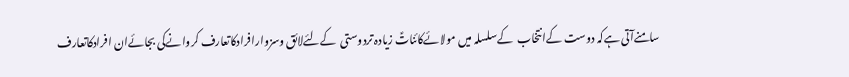سامنےآتی ہےکہ دوست کےانتخاب  کےسلسلہ میں مولائےکائناتؑ زیادہ تردوستی  کےلئےلائق وسزوارافرادکاتعارف کروانےکی بجائےان افرادکاتعارف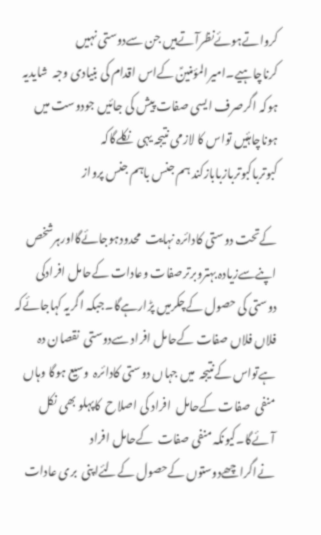کرواتےہوئےنظرآتےہیں جن سےدوستی نہیں کرناچاہیے۔امیرالمؤمنینؑ کےاس اقدام کی بنیادی وجہ  شایدیہ ہوکہ اگرصرف ایسی صفات پیش کی جائیں جودوست میں ہوناچاہئیں تواس کا لازمی نتیجہ یہی  نکلےگاکہ کبوترباکبوتربازبابازکند ہم جنس باہم جنس پرواز

کےتحت دوستی کادائرہ نہایت  محدودہوجائےگااورہرشخص اپنےسےزیادہ بہتروبرترصفات وعادات کےحامل افرادکی دوستی کی حصول کےچکرمیں پڑارہےگا۔جبکہ اگریہ کہاجائےکہ فلاں فلاں صفات کےحامل افراد سےدوستی  نقصان دہ ہےتواس کےنتیجہ  میں جہاں دوستی کادائرہ  وسیع ہوگا وہاں منفی  صفات کےحامل  افراد کی اصلاح  کاپہلو بھی نکل آئےگا۔کیونکہ منفی صفات  کےحامل افراد نےاگراچھےدوستوں کےحصول کےلئےاپنی  بری عادات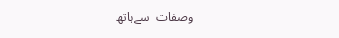وصفات  سےہاتھ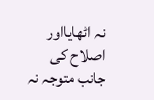نہ اٹھایااور اصلاح کی جانب متوجہ نہ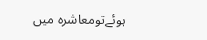ہوئےتومعاشرہ میں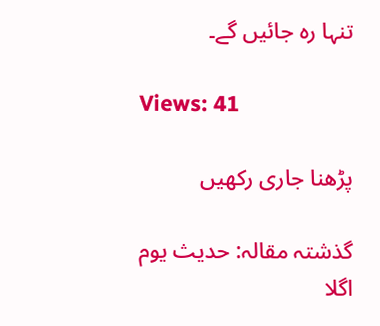تنہا رہ جائیں گے۔

Views: 41

پڑھنا جاری رکھیں

گذشتہ مقالہ: حدیث یوم
اگلا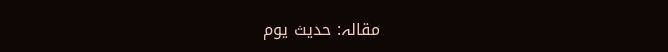مقالہ: حديث يوم